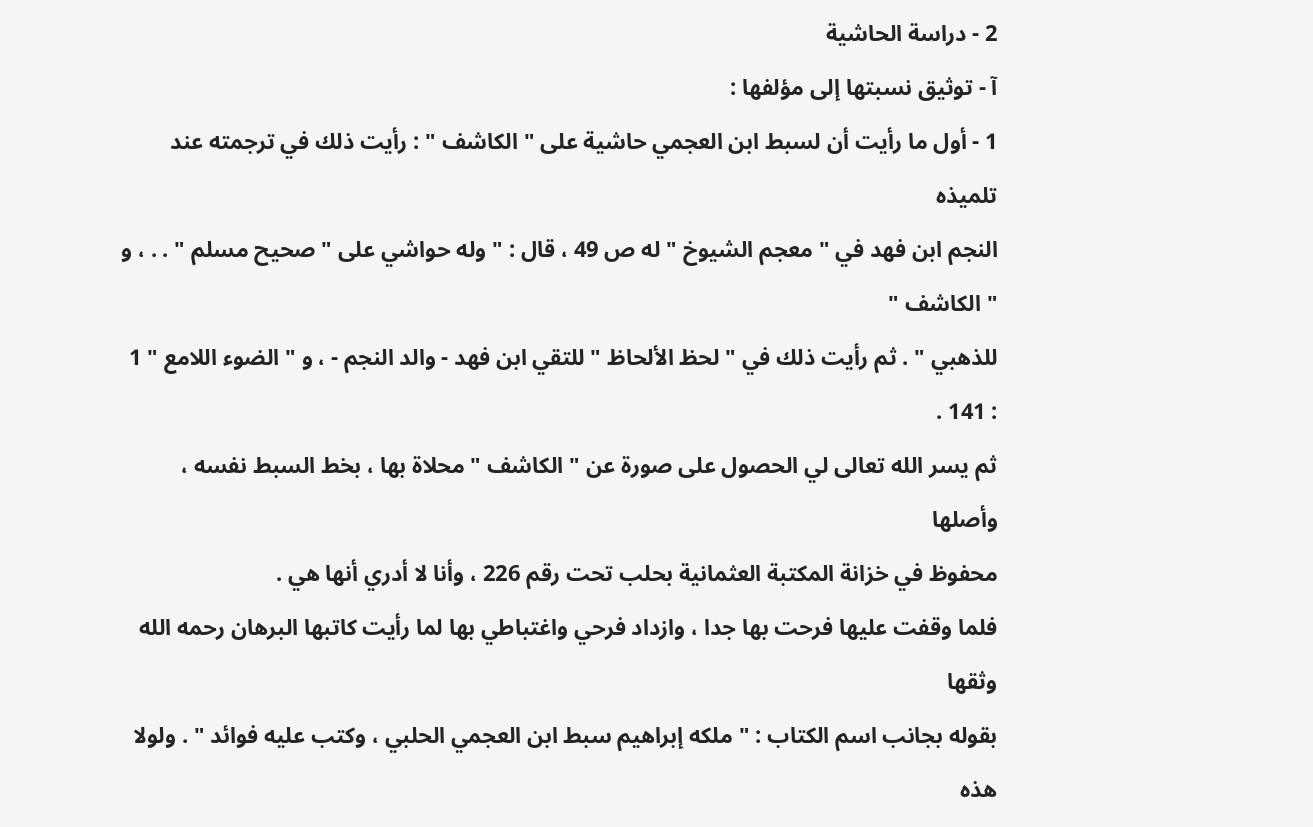2 - دراسة الحاشية
آ - توثيق نسبتها إلى مؤلفها :
1 - أول ما رأيت أن لسبط ابن العجمي حاشية على " الكاشف " : رأيت ذلك في ترجمته عند تلميذه
النجم ابن فهد في " معجم الشيوخ " له ص 49 ، قال : " وله حواشي على " صحيح مسلم " . . ، و " الكاشف "
للذهبي " . ثم رأيت ذلك في " لحظ الألحاظ " للتقي ابن فهد - والد النجم - ، و " الضوء اللامع " 1 : 141 .
ثم يسر الله تعالى لي الحصول على صورة عن " الكاشف " محلاة بها ، بخط السبط نفسه ، وأصلها
محفوظ في خزانة المكتبة العثمانية بحلب تحت رقم 226 ، وأنا لا أدري أنها هي .
فلما وقفت عليها فرحت بها جدا ، وازداد فرحي واغتباطي بها لما رأيت كاتبها البرهان رحمه الله وثقها
بقوله بجانب اسم الكتاب : " ملكه إبراهيم سبط ابن العجمي الحلبي ، وكتب عليه فوائد " . ولولا هذه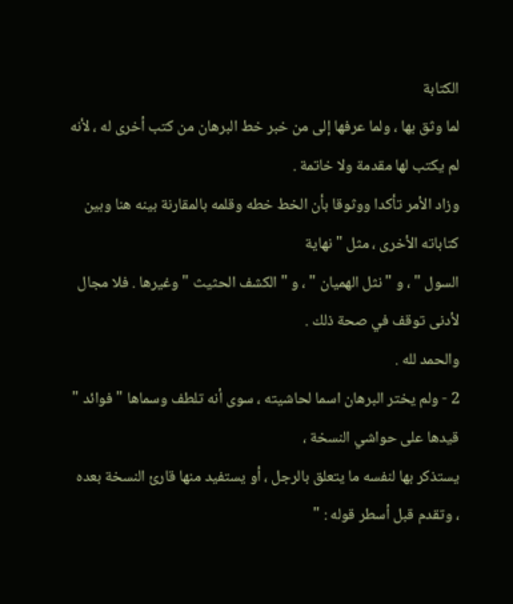الكتابة
لما وثق بها ، ولما عرفها إلى من خبر خط البرهان من كتب أخرى له ، لأنه لم يكتب لها مقدمة ولا خاتمة .
وزاد الأمر تأكدا ووثوقا بأن الخط خطه وقلمه بالمقارنة بينه هنا وبين كتاباته الأخرى ، مثل " نهاية
السول " ، و " نثل الهميان " ، و " الكشف الحثيث " وغيرها . فلا مجال لأدنى توقف في صحة ذلك .
والحمد لله .
2 - ولم يختر البرهان اسما لحاشيته ، سوى أنه تلطف وسماها " فوائد " قيدها على حواشي النسخة ،
يستذكر بها لنفسه ما يتعلق بالرجل ، أو يستفيد منها قارئ النسخة بعده ، وتقدم قبل أسطر قوله : "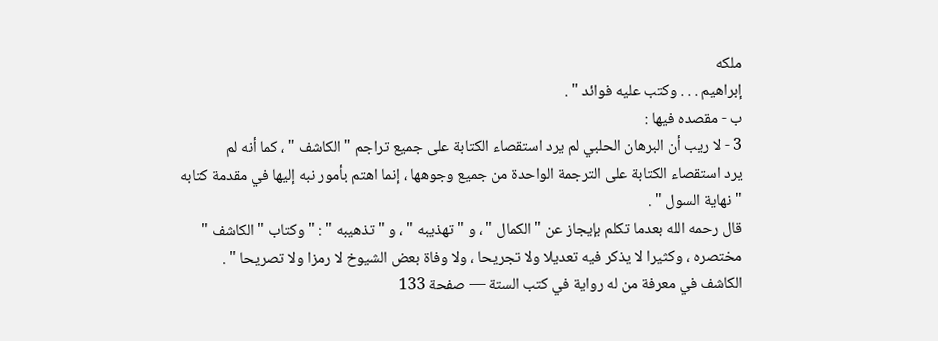ملكه
إبراهيم . . . وكتب عليه فوائد " .
ب - مقصده فيها :
3 - لا ريب أن البرهان الحلبي لم يرد استقصاء الكتابة على جميع تراجم " الكاشف " ، كما أنه لم
يرد استقصاء الكتابة على الترجمة الواحدة من جميع وجوهها ، إنما اهتم بأمور نبه إليها في مقدمة كتابه
" نهاية السول " .
قال رحمه الله بعدما تكلم بإيجاز عن " الكمال " ، و " تهذيبه " ، و " تذهيبه " : " وكتاب " الكاشف "
مختصره ، وكثيرا لا يذكر فيه تعديلا ولا تجريحا ، ولا وفاة بعض الشيوخ لا رمزا ولا تصريحا " .
الكاشف في معرفة من له رواية في كتب الستة — صفحة 133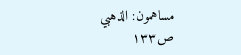مساهمون: الذهبي
ص١٣٣